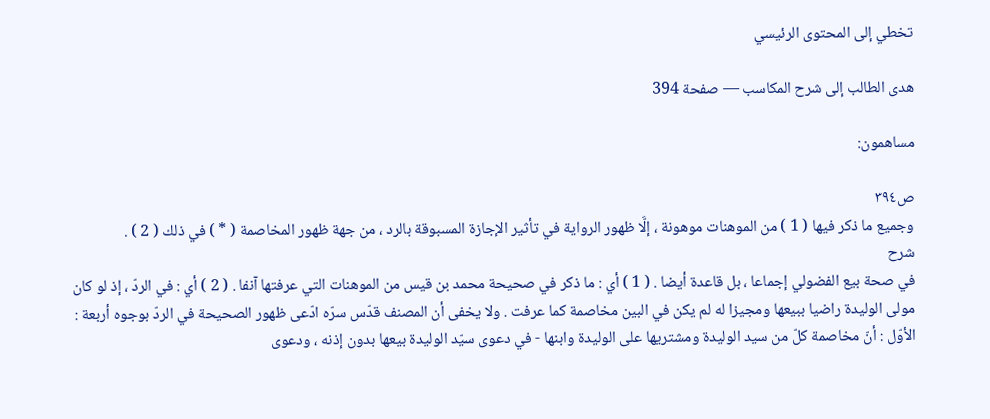تخطي إلى المحتوى الرئيسي

هدى الطالب إلى شرح المكاسب — صفحة 394

مساهمون:

ص٣٩٤
وجميع ما ذكر فيها ( 1 ) من الموهنات موهونة ، إلَّا ظهور الرواية في تأثير الإجازة المسبوقة بالرد ، من جهة ظهور المخاصمة ( * ) في ذلك ( 2 ) .
شرح
في صحة بيع الفضولي إجماعا ، بل قاعدة أيضا . ( 1 ) أي : ما ذكر في صحيحة محمد بن قيس من الموهنات التي عرفتها آنفا . ( 2 ) أي : في الردّ ، إذ لو كان مولى الوليدة راضيا ببيعها ومجيزا له لم يكن في البين مخاصمة كما عرفت . ولا يخفى أن المصنف قدّس سرّه ادّعى ظهور الصحيحة في الردّ بوجوه أربعة : الأوّل : أنّ مخاصمة كلّ من سيد الوليدة ومشتريها على الوليدة وابنها - في دعوى سيّد الوليدة بيعها بدون إذنه ، ودعوى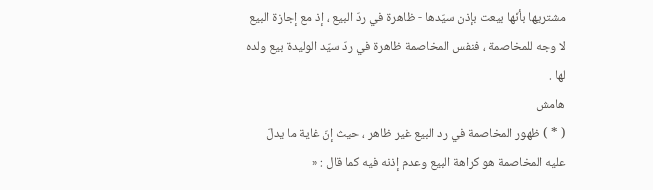مشتريها بأنّها بيعت بإذن سيّدها - ظاهرة في ردّ البيع ، إذ مع إجازة البيع لا وجه للمخاصمة ، فنفس المخاصمة ظاهرة في ردّ سيّد الوليدة بيع ولده لها .
هامش
( * ) ظهور المخاصمة في رد البيع غير ظاهر ، حيث إنّ غاية ما يدلّ عليه المخاصمة هو كراهة البيع وعدم إذنه فيه كما قال : «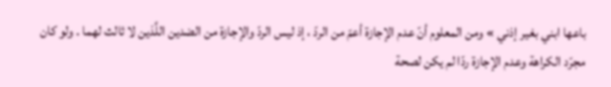باعها ابني بغير إذني » ومن المعلوم أنّ عدم الإجازة أعمّ من الردّ ، إذ ليس الردّ والإجازة من الضدين اللَّذين لا ثالث لهما . ولو كان مجرّد الكراهة وعدم الإجازة ردّا لم يكن لصحة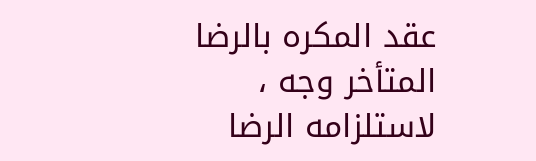عقد المكره بالرضا المتأخر وجه ، لاستلزامه الرضا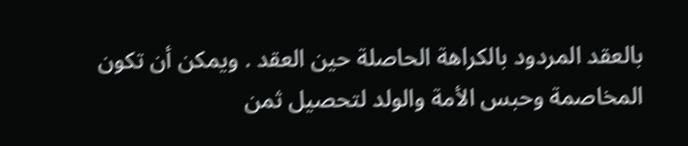بالعقد المردود بالكراهة الحاصلة حين العقد . ويمكن أن تكون المخاصمة وحبس الأمة والولد لتحصيل ثمن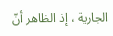الجارية ، إذ الظاهر أنّ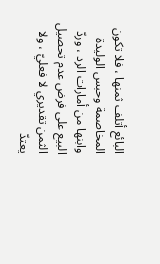البائع أتلف ثمنها ، فلا تكون المخاصمة وحبس الوليدة وابنها من أمارات الرد ، وردّ البيع على فرض عدم تحصيل الثمن تقديري لا فعليّ ، ولا يعتدّ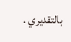بالتقديري .